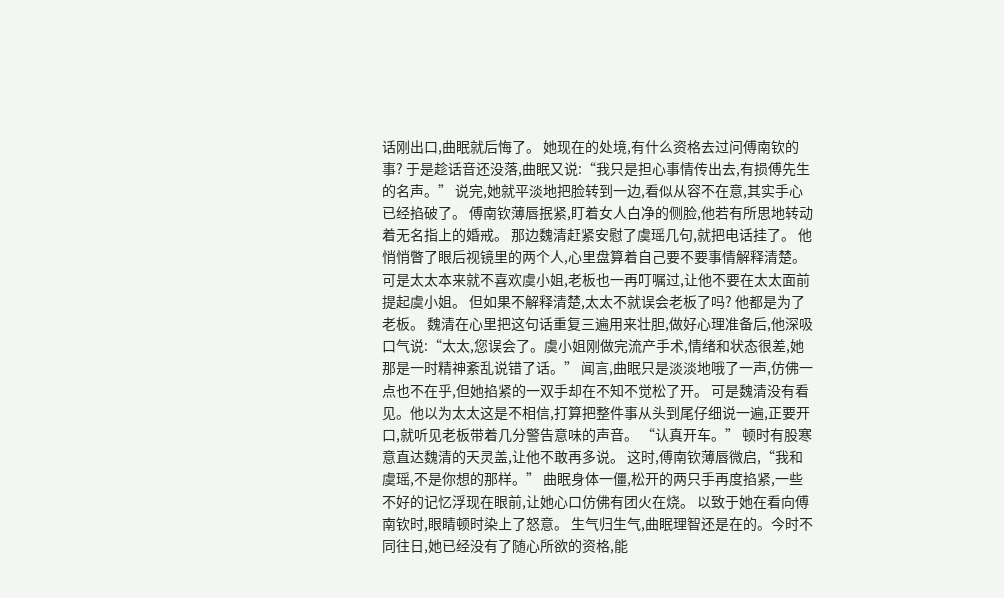话刚出口,曲眠就后悔了。 她现在的处境,有什么资格去过问傅南钦的事? 于是趁话音还没落,曲眠又说:“我只是担心事情传出去,有损傅先生的名声。” 说完,她就平淡地把脸转到一边,看似从容不在意,其实手心已经掐破了。 傅南钦薄唇抿紧,盯着女人白净的侧脸,他若有所思地转动着无名指上的婚戒。 那边魏清赶紧安慰了虞瑶几句,就把电话挂了。 他悄悄瞥了眼后视镜里的两个人,心里盘算着自己要不要事情解释清楚。 可是太太本来就不喜欢虞小姐,老板也一再叮嘱过,让他不要在太太面前提起虞小姐。 但如果不解释清楚,太太不就误会老板了吗? 他都是为了老板。 魏清在心里把这句话重复三遍用来壮胆,做好心理准备后,他深吸口气说:“太太,您误会了。虞小姐刚做完流产手术,情绪和状态很差,她那是一时精神紊乱说错了话。” 闻言,曲眠只是淡淡地哦了一声,仿佛一点也不在乎,但她掐紧的一双手却在不知不觉松了开。 可是魏清没有看见。他以为太太这是不相信,打算把整件事从头到尾仔细说一遍,正要开口,就听见老板带着几分警告意味的声音。 “认真开车。” 顿时有股寒意直达魏清的天灵盖,让他不敢再多说。 这时,傅南钦薄唇微启,“我和虞瑶,不是你想的那样。” 曲眠身体一僵,松开的两只手再度掐紧,一些不好的记忆浮现在眼前,让她心口仿佛有团火在烧。 以致于她在看向傅南钦时,眼睛顿时染上了怒意。 生气归生气,曲眠理智还是在的。今时不同往日,她已经没有了随心所欲的资格,能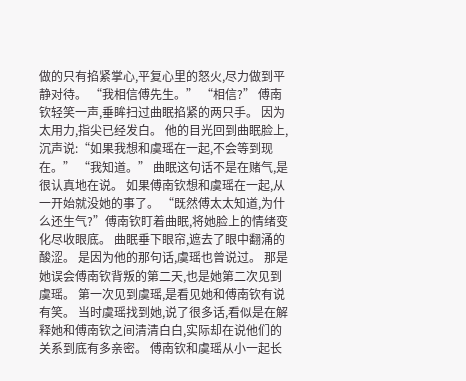做的只有掐紧掌心,平复心里的怒火,尽力做到平静对待。 “我相信傅先生。” “相信?” 傅南钦轻笑一声,垂眸扫过曲眠掐紧的两只手。 因为太用力,指尖已经发白。 他的目光回到曲眠脸上,沉声说:“如果我想和虞瑶在一起,不会等到现在。” “我知道。” 曲眠这句话不是在赌气,是很认真地在说。 如果傅南钦想和虞瑶在一起,从一开始就没她的事了。 “既然傅太太知道,为什么还生气?”傅南钦盯着曲眠,将她脸上的情绪变化尽收眼底。 曲眠垂下眼帘,遮去了眼中翻涌的酸涩。 是因为他的那句话,虞瑶也曾说过。 那是她误会傅南钦背叛的第二天,也是她第二次见到虞瑶。 第一次见到虞瑶,是看见她和傅南钦有说有笑。 当时虞瑶找到她,说了很多话,看似是在解释她和傅南钦之间清清白白,实际却在说他们的关系到底有多亲密。 傅南钦和虞瑶从小一起长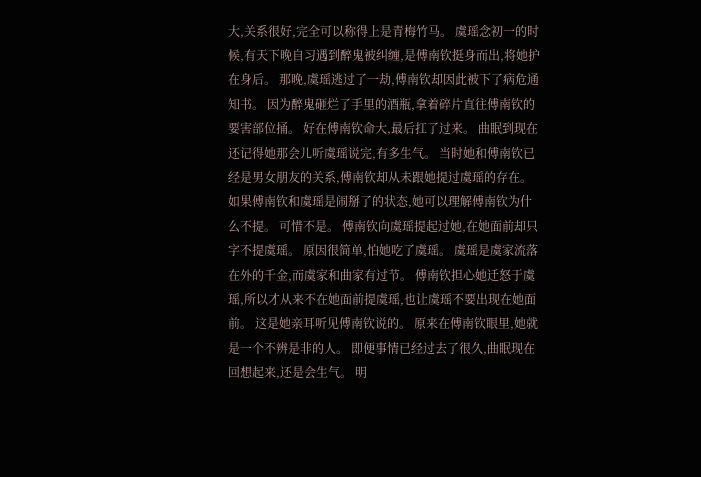大,关系很好,完全可以称得上是青梅竹马。 虞瑶念初一的时候,有天下晚自习遇到醉鬼被纠缠,是傅南钦挺身而出,将她护在身后。 那晚,虞瑶逃过了一劫,傅南钦却因此被下了病危通知书。 因为醉鬼砸烂了手里的酒瓶,拿着碎片直往傅南钦的要害部位捅。 好在傅南钦命大,最后扛了过来。 曲眠到现在还记得她那会儿听虞瑶说完,有多生气。 当时她和傅南钦已经是男女朋友的关系,傅南钦却从未跟她提过虞瑶的存在。 如果傅南钦和虞瑶是闹掰了的状态,她可以理解傅南钦为什么不提。 可惜不是。 傅南钦向虞瑶提起过她,在她面前却只字不提虞瑶。 原因很简单,怕她吃了虞瑶。 虞瑶是虞家流落在外的千金,而虞家和曲家有过节。 傅南钦担心她迁怒于虞瑶,所以才从来不在她面前提虞瑶,也让虞瑶不要出现在她面前。 这是她亲耳听见傅南钦说的。 原来在傅南钦眼里,她就是一个不辨是非的人。 即便事情已经过去了很久,曲眠现在回想起来,还是会生气。 明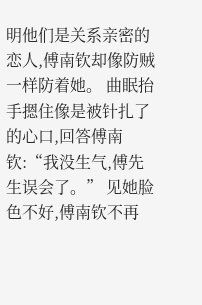明他们是关系亲密的恋人,傅南钦却像防贼一样防着她。 曲眠抬手摁住像是被针扎了的心口,回答傅南钦:“我没生气,傅先生误会了。” 见她脸色不好,傅南钦不再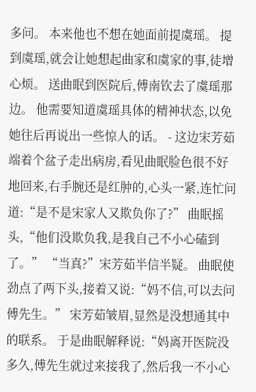多问。 本来他也不想在她面前提虞瑶。 提到虞瑶,就会让她想起曲家和虞家的事,徒增心烦。 送曲眠到医院后,傅南钦去了虞瑶那边。 他需要知道虞瑶具体的精神状态,以免她往后再说出一些惊人的话。 - 这边宋芳茹端着个盆子走出病房,看见曲眠脸色很不好地回来,右手腕还是红肿的,心头一紧,连忙问道:“是不是宋家人又欺负你了?” 曲眠摇头,“他们没欺负我,是我自己不小心磕到了。” “当真?”宋芳茹半信半疑。 曲眠使劲点了两下头,接着又说:“妈不信,可以去问傅先生。” 宋芳茹皱眉,显然是没想通其中的联系。 于是曲眠解释说:“妈离开医院没多久,傅先生就过来接我了,然后我一不小心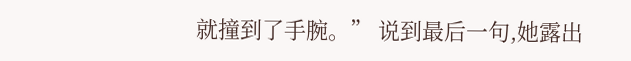就撞到了手腕。” 说到最后一句,她露出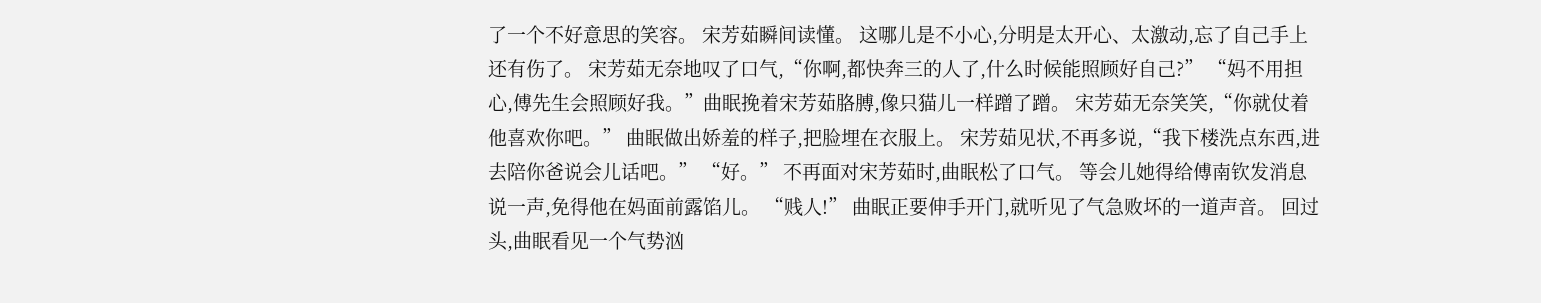了一个不好意思的笑容。 宋芳茹瞬间读懂。 这哪儿是不小心,分明是太开心、太激动,忘了自己手上还有伤了。 宋芳茹无奈地叹了口气,“你啊,都快奔三的人了,什么时候能照顾好自己?” “妈不用担心,傅先生会照顾好我。”曲眠挽着宋芳茹胳膊,像只猫儿一样蹭了蹭。 宋芳茹无奈笑笑,“你就仗着他喜欢你吧。” 曲眠做出娇羞的样子,把脸埋在衣服上。 宋芳茹见状,不再多说,“我下楼洗点东西,进去陪你爸说会儿话吧。” “好。” 不再面对宋芳茹时,曲眠松了口气。 等会儿她得给傅南钦发消息说一声,免得他在妈面前露馅儿。 “贱人!” 曲眠正要伸手开门,就听见了气急败坏的一道声音。 回过头,曲眠看见一个气势汹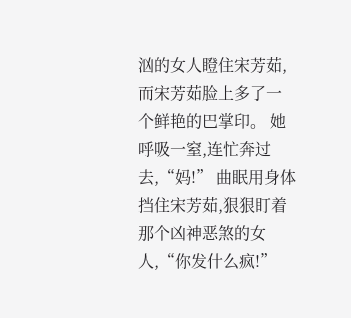汹的女人瞪住宋芳茹,而宋芳茹脸上多了一个鲜艳的巴掌印。 她呼吸一窒,连忙奔过去,“妈!” 曲眠用身体挡住宋芳茹,狠狠盯着那个凶神恶煞的女人,“你发什么疯!”